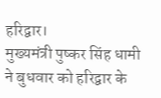हरिद्वार।
मुख्यमंत्री पुष्कर सिंह धामी ने बुधवार को हरिद्वार के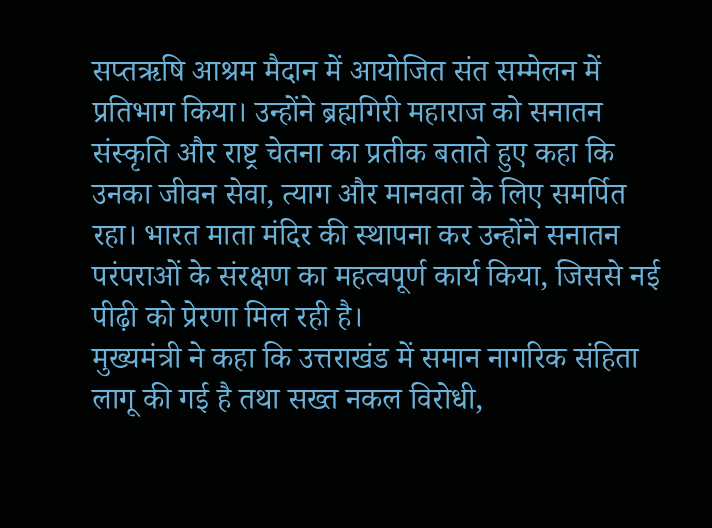सप्तऋषि आश्रम मैदान में आयोजित संत सम्मेलन में प्रतिभाग किया। उन्होंने ब्रह्मगिरी महाराज को सनातन संस्कृति और राष्ट्र चेतना का प्रतीक बताते हुए कहा कि उनका जीवन सेवा, त्याग और मानवता के लिए समर्पित रहा। भारत माता मंदिर की स्थापना कर उन्होंने सनातन परंपराओं के संरक्षण का महत्वपूर्ण कार्य किया, जिससे नई पीढ़ी को प्रेरणा मिल रही है।
मुख्यमंत्री ने कहा कि उत्तराखंड में समान नागरिक संहिता लागू की गई है तथा सख्त नकल विरोधी,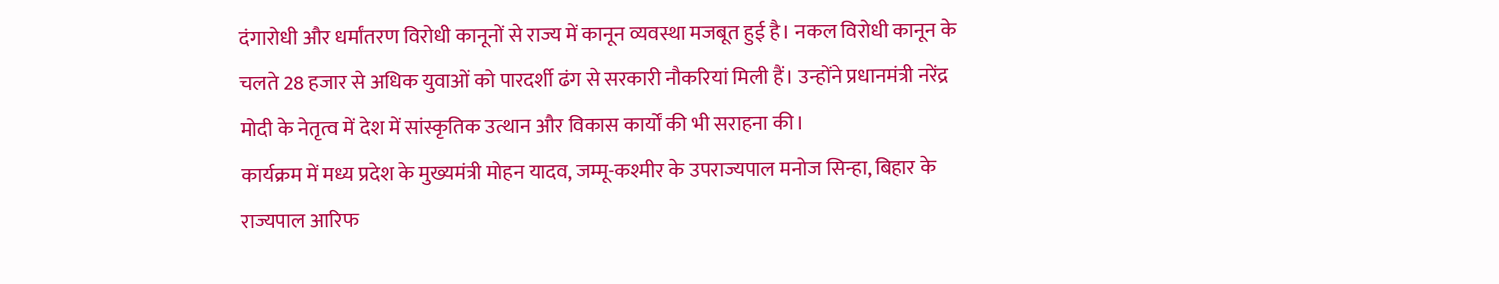दंगारोधी और धर्मांतरण विरोधी कानूनों से राज्य में कानून व्यवस्था मजबूत हुई है। नकल विरोधी कानून के चलते 28 हजार से अधिक युवाओं को पारदर्शी ढंग से सरकारी नौकरियां मिली हैं। उन्होंने प्रधानमंत्री नरेंद्र मोदी के नेतृत्व में देश में सांस्कृतिक उत्थान और विकास कार्यों की भी सराहना की।
कार्यक्रम में मध्य प्रदेश के मुख्यमंत्री मोहन यादव, जम्मू-कश्मीर के उपराज्यपाल मनोज सिन्हा, बिहार के राज्यपाल आरिफ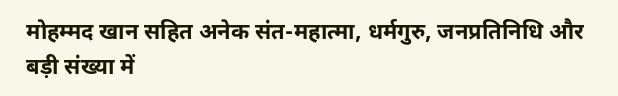मोहम्मद खान सहित अनेक संत-महात्मा, धर्मगुरु, जनप्रतिनिधि और बड़ी संख्या में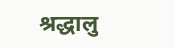श्रद्धालु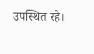उपस्थित रहे।